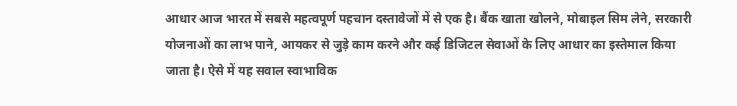आधार आज भारत में सबसे महत्वपूर्ण पहचान दस्तावेजों में से एक है। बैंक खाता खोलने, मोबाइल सिम लेने, सरकारी योजनाओं का लाभ पाने, आयकर से जुड़े काम करने और कई डिजिटल सेवाओं के लिए आधार का इस्तेमाल किया जाता है। ऐसे में यह सवाल स्वाभाविक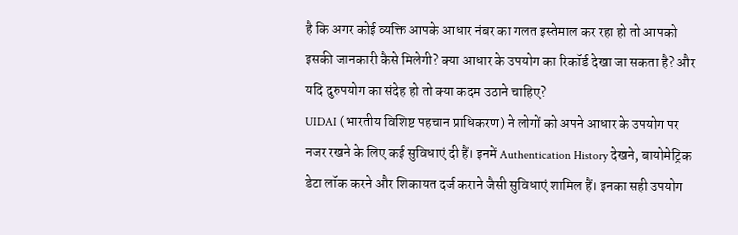है कि अगर कोई व्यक्ति आपके आधार नंबर का गलत इस्तेमाल कर रहा हो तो आपको इसकी जानकारी कैसे मिलेगी? क्या आधार के उपयोग का रिकॉर्ड देखा जा सकता है? और यदि दुरुपयोग का संदेह हो तो क्या कदम उठाने चाहिए?
UIDAI (भारतीय विशिष्ट पहचान प्राधिकरण) ने लोगों को अपने आधार के उपयोग पर नजर रखने के लिए कई सुविधाएं दी हैं। इनमें Authentication History देखने, बायोमेट्रिक डेटा लॉक करने और शिकायत दर्ज कराने जैसी सुविधाएं शामिल हैं। इनका सही उपयोग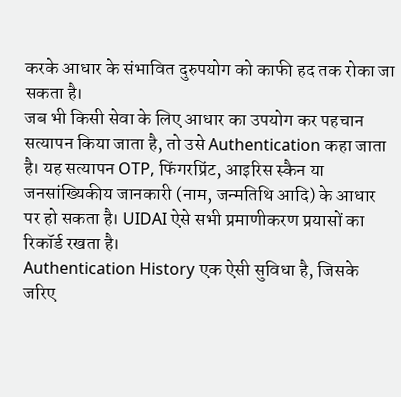करके आधार के संभावित दुरुपयोग को काफी हद तक रोका जा सकता है।
जब भी किसी सेवा के लिए आधार का उपयोग कर पहचान सत्यापन किया जाता है, तो उसे Authentication कहा जाता है। यह सत्यापन OTP, फिंगरप्रिंट, आइरिस स्कैन या जनसांख्यिकीय जानकारी (नाम, जन्मतिथि आदि) के आधार पर हो सकता है। UIDAI ऐसे सभी प्रमाणीकरण प्रयासों का रिकॉर्ड रखता है।
Authentication History एक ऐसी सुविधा है, जिसके जरिए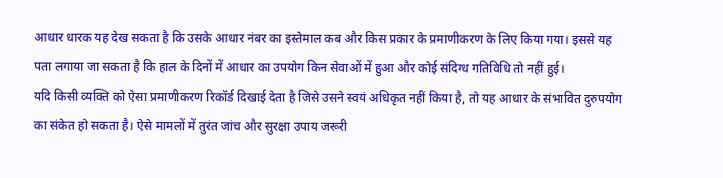आधार धारक यह देख सकता है कि उसके आधार नंबर का इस्तेमाल कब और किस प्रकार के प्रमाणीकरण के लिए किया गया। इससे यह पता लगाया जा सकता है कि हाल के दिनों में आधार का उपयोग किन सेवाओं में हुआ और कोई संदिग्ध गतिविधि तो नहीं हुई।
यदि किसी व्यक्ति को ऐसा प्रमाणीकरण रिकॉर्ड दिखाई देता है जिसे उसने स्वयं अधिकृत नहीं किया है, तो यह आधार के संभावित दुरुपयोग का संकेत हो सकता है। ऐसे मामलों में तुरंत जांच और सुरक्षा उपाय जरूरी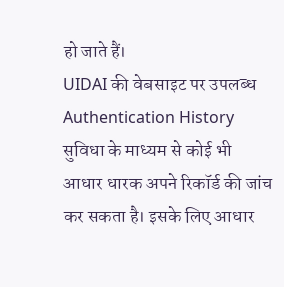हो जाते हैं।
UIDAI की वेबसाइट पर उपलब्ध Authentication History सुविधा के माध्यम से कोई भी आधार धारक अपने रिकॉर्ड की जांच कर सकता है। इसके लिए आधार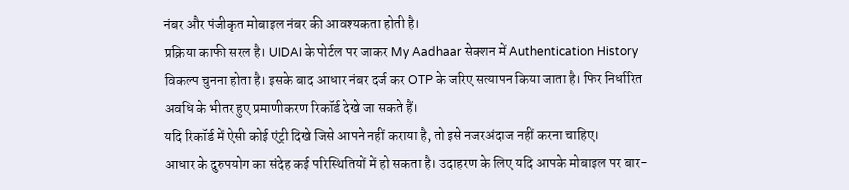नंबर और पंजीकृत मोबाइल नंबर की आवश्यकता होती है।
प्रक्रिया काफी सरल है। UIDAI के पोर्टल पर जाकर My Aadhaar सेक्शन में Authentication History विकल्प चुनना होता है। इसके बाद आधार नंबर दर्ज कर OTP के जरिए सत्यापन किया जाता है। फिर निर्धारित अवधि के भीतर हुए प्रमाणीकरण रिकॉर्ड देखे जा सकते हैं।
यदि रिकॉर्ड में ऐसी कोई एंट्री दिखे जिसे आपने नहीं कराया है, तो इसे नजरअंदाज नहीं करना चाहिए।
आधार के दुरुपयोग का संदेह कई परिस्थितियों में हो सकता है। उदाहरण के लिए यदि आपके मोबाइल पर बार-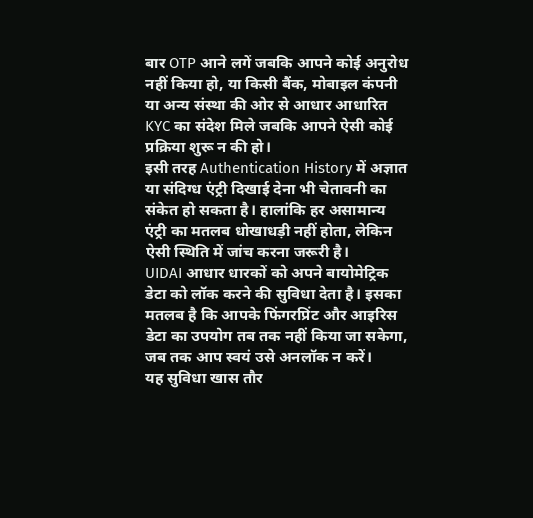बार OTP आने लगें जबकि आपने कोई अनुरोध नहीं किया हो, या किसी बैंक, मोबाइल कंपनी या अन्य संस्था की ओर से आधार आधारित KYC का संदेश मिले जबकि आपने ऐसी कोई प्रक्रिया शुरू न की हो।
इसी तरह Authentication History में अज्ञात या संदिग्ध एंट्री दिखाई देना भी चेतावनी का संकेत हो सकता है। हालांकि हर असामान्य एंट्री का मतलब धोखाधड़ी नहीं होता, लेकिन ऐसी स्थिति में जांच करना जरूरी है।
UIDAI आधार धारकों को अपने बायोमेट्रिक डेटा को लॉक करने की सुविधा देता है। इसका मतलब है कि आपके फिंगरप्रिंट और आइरिस डेटा का उपयोग तब तक नहीं किया जा सकेगा, जब तक आप स्वयं उसे अनलॉक न करें।
यह सुविधा खास तौर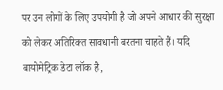पर उन लोगों के लिए उपयोगी है जो अपने आधार की सुरक्षा को लेकर अतिरिक्त सावधानी बरतना चाहते हैं। यदि बायोमेट्रिक डेटा लॉक है,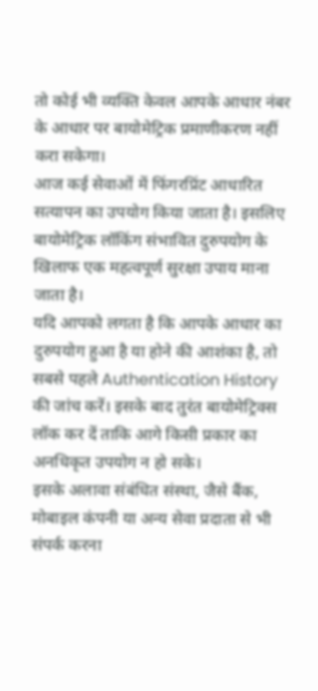तो कोई भी व्यक्ति केवल आपके आधार नंबर के आधार पर बायोमेट्रिक प्रमाणीकरण नहीं करा सकेगा।
आज कई सेवाओं में फिंगरप्रिंट आधारित सत्यापन का उपयोग किया जाता है। इसलिए बायोमेट्रिक लॉकिंग संभावित दुरुपयोग के खिलाफ एक महत्वपूर्ण सुरक्षा उपाय माना जाता है।
यदि आपको लगता है कि आपके आधार का दुरुपयोग हुआ है या होने की आशंका है, तो सबसे पहले Authentication History की जांच करें। इसके बाद तुरंत बायोमेट्रिक्स लॉक कर दें ताकि आगे किसी प्रकार का अनधिकृत उपयोग न हो सके।
इसके अलावा संबंधित संस्था, जैसे बैंक, मोबाइल कंपनी या अन्य सेवा प्रदाता से भी संपर्क करना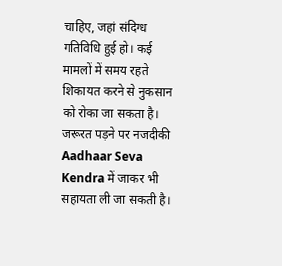चाहिए, जहां संदिग्ध गतिविधि हुई हो। कई मामलों में समय रहते शिकायत करने से नुकसान को रोका जा सकता है।
जरूरत पड़ने पर नजदीकी Aadhaar Seva Kendra में जाकर भी सहायता ली जा सकती है।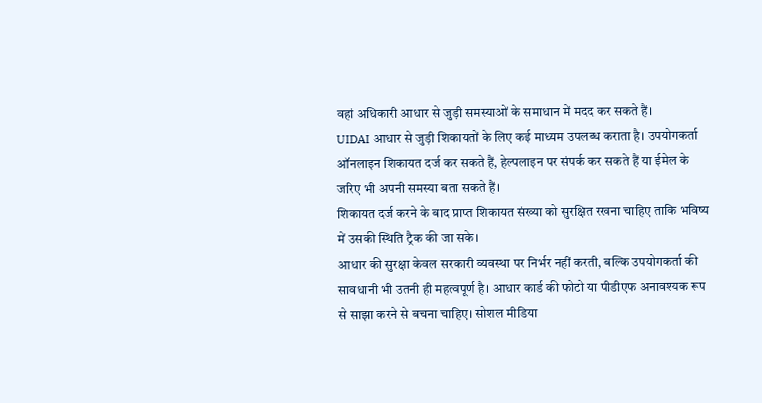वहां अधिकारी आधार से जुड़ी समस्याओं के समाधान में मदद कर सकते हैं।
UIDAI आधार से जुड़ी शिकायतों के लिए कई माध्यम उपलब्ध कराता है। उपयोगकर्ता ऑनलाइन शिकायत दर्ज कर सकते हैं, हेल्पलाइन पर संपर्क कर सकते हैं या ईमेल के जरिए भी अपनी समस्या बता सकते हैं।
शिकायत दर्ज करने के बाद प्राप्त शिकायत संख्या को सुरक्षित रखना चाहिए ताकि भविष्य में उसकी स्थिति ट्रैक की जा सके।
आधार की सुरक्षा केवल सरकारी व्यवस्था पर निर्भर नहीं करती, बल्कि उपयोगकर्ता की सावधानी भी उतनी ही महत्वपूर्ण है। आधार कार्ड की फोटो या पीडीएफ अनावश्यक रूप से साझा करने से बचना चाहिए। सोशल मीडिया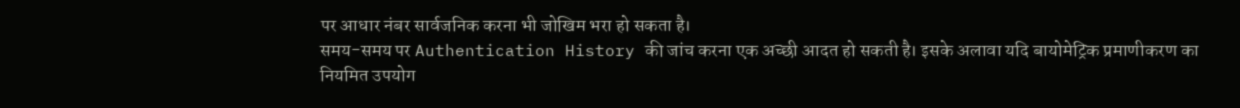पर आधार नंबर सार्वजनिक करना भी जोखिम भरा हो सकता है।
समय-समय पर Authentication History की जांच करना एक अच्छी आदत हो सकती है। इसके अलावा यदि बायोमेट्रिक प्रमाणीकरण का नियमित उपयोग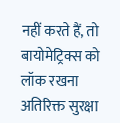नहीं करते हैं, तो बायोमेट्रिक्स को लॉक रखना अतिरिक्त सुरक्षा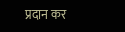प्रदान कर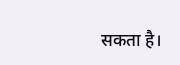सकता है।